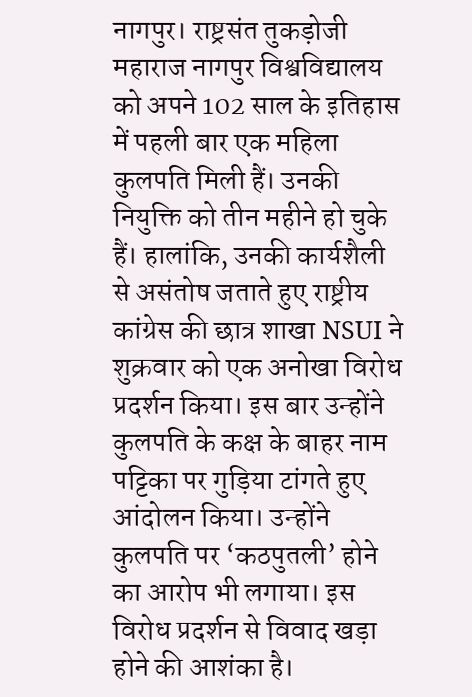नागपुर। राष्ट्रसंत तुकड़ोजी महाराज नागपुर विश्वविद्यालय को अपने 102 साल के इतिहास में पहली बार एक महिला कुलपति मिली हैं। उनकी नियुक्ति को तीन महीने हो चुके हैं। हालांकि, उनकी कार्यशैली से असंतोष जताते हुए राष्ट्रीय कांग्रेस की छात्र शाखा NSUI ने शुक्रवार को एक अनोखा विरोध प्रदर्शन किया। इस बार उन्होंने कुलपति के कक्ष के बाहर नाम पट्टिका पर गुड़िया टांगते हुए आंदोलन किया। उन्होंने कुलपति पर ‘कठपुतली’ होने का आरोप भी लगाया। इस विरोध प्रदर्शन से विवाद खड़ा होने की आशंका है।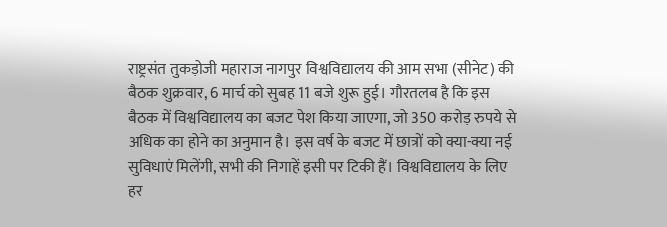राष्ट्रसंत तुकड़ोजी महाराज नागपुर विश्वविद्यालय की आम सभा (सीनेट) की बैठक शुक्रवार, 6 मार्च को सुबह 11 बजे शुरू हुई। गौरतलब है कि इस बैठक में विश्वविद्यालय का बजट पेश किया जाएगा, जो 350 करोड़ रुपये से अधिक का होने का अनुमान है। इस वर्ष के बजट में छात्रों को क्या-क्या नई सुविधाएं मिलेंगी, सभी की निगाहें इसी पर टिकी हैं। विश्वविद्यालय के लिए हर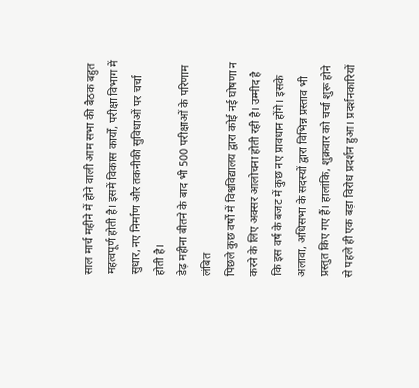साल मार्च महीने में होने वाली आम सभा की बैठक बहुत महत्वपूर्ण होती है। इसमें विकास कार्यों, परीक्षा विभाग में सुधार, नए निर्माण और तकनीकी सुविधाओं पर चर्चा होती है।
डेढ़ महीना बीतने के बाद भी 500 परीक्षाओं के परिणाम लंबित
पिछले कुछ वर्षों में विश्वविद्यालय द्वारा कोई नई घोषणा न करने के लिए अक्सर आलोचना होती रही है। उम्मीद है कि इस वर्ष के बजट में कुछ नए प्रावधान होंगे। इसके अलावा, अधिसभा के सदस्यों द्वारा विभिन्न प्रस्ताव भी प्रस्तुत किए गए हैं। हालांकि, शुक्रवार को चर्चा शुरू होने से पहले ही एक बड़ा विरोध प्रदर्शन हुआ। प्रदर्शनकारियों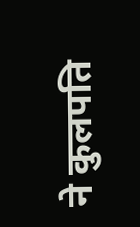ने कुलपति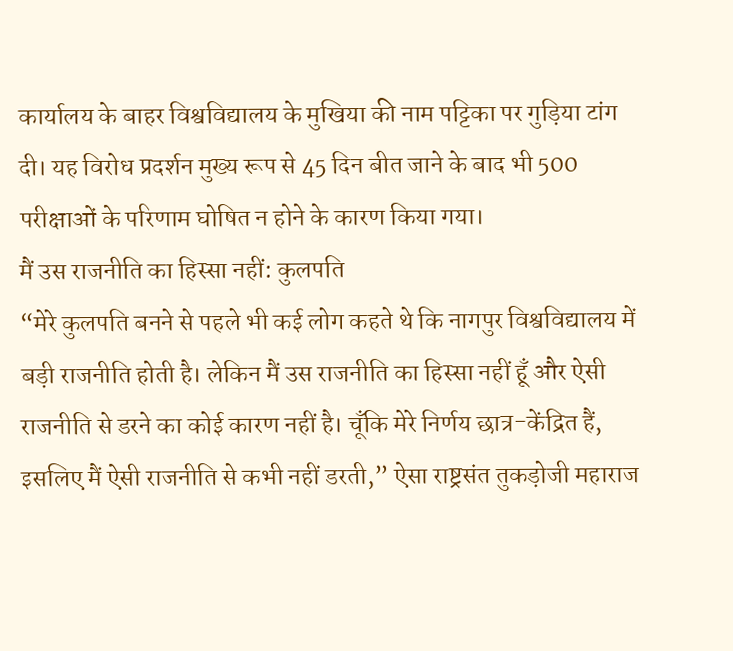कार्यालय के बाहर विश्वविद्यालय के मुखिया की नाम पट्टिका पर गुड़िया टांग दी। यह विरोध प्रदर्शन मुख्य रूप से 45 दिन बीत जाने के बाद भी 500 परीक्षाओं के परिणाम घोषित न होने के कारण किया गया।
मैं उस राजनीति का हिस्सा नहीं: कुलपति
“मेरे कुलपति बनने से पहले भी कई लोग कहते थे कि नागपुर विश्वविद्यालय में बड़ी राजनीति होती है। लेकिन मैं उस राजनीति का हिस्सा नहीं हूँ और ऐसी राजनीति से डरने का कोई कारण नहीं है। चूँकि मेरे निर्णय छात्र-केंद्रित हैं, इसलिए मैं ऐसी राजनीति से कभी नहीं डरती,” ऐसा राष्ट्रसंत तुकड़ोजी महाराज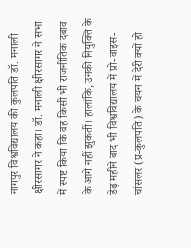नागपुर विश्वविद्यालय की कुलपति डॉ. मनाली क्षीरसागर ने कहा। डॉ. मनाली क्षीरसागर ने सभा में स्पष्ट किया कि वह किसी भी राजनीतिक दबाव के आगे नहीं झुकतीं। हालांकि, उनकी नियुक्ति के डेढ़ महीने बाद भी विश्वविद्यालय में प्रो-वाइस-चांसलर (प्र-कुलपति) के चयन में देरी क्यों हो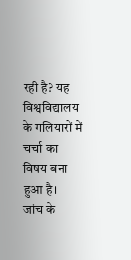रही है? यह विश्वविद्यालय के गलियारों में चर्चा का विषय बना हुआ है।
जांच के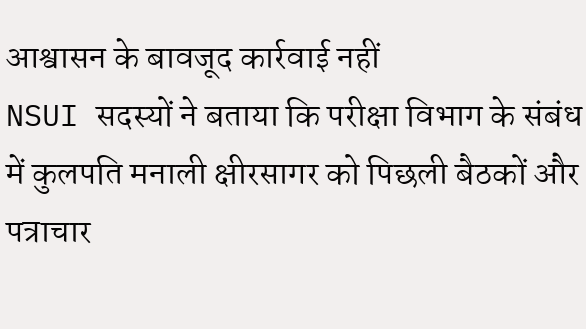आश्वासन के बावजूद कार्रवाई नहीं
NSUI सदस्यों ने बताया कि परीक्षा विभाग के संबंध में कुलपति मनाली क्षीरसागर को पिछली बैठकों और पत्राचार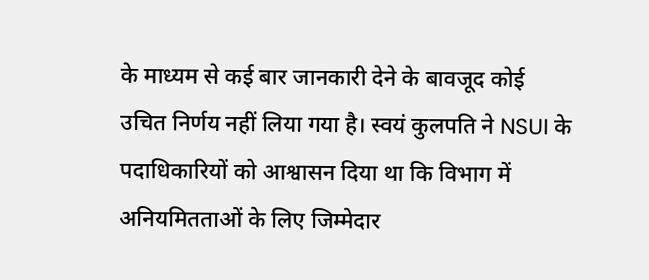के माध्यम से कई बार जानकारी देने के बावजूद कोई उचित निर्णय नहीं लिया गया है। स्वयं कुलपति ने NSUI के पदाधिकारियों को आश्वासन दिया था कि विभाग में अनियमितताओं के लिए जिम्मेदार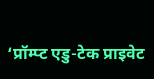‘प्रॉम्प्ट एडु-टेक प्राइवेट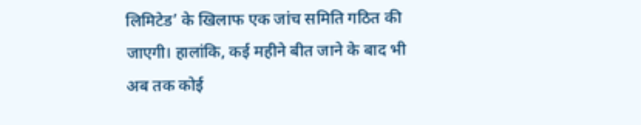लिमिटेड’ के खिलाफ एक जांच समिति गठित की जाएगी। हालांकि, कई महीने बीत जाने के बाद भी अब तक कोई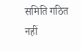समिति गठित नहीं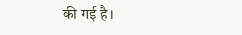की गई है।